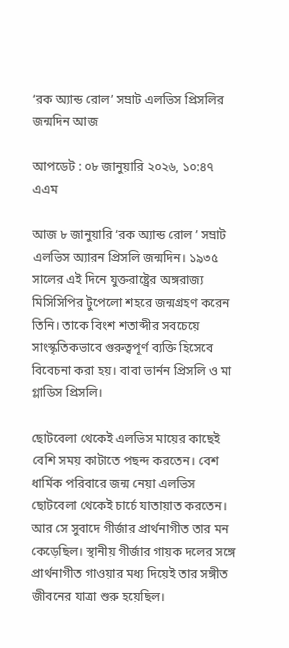‘রক অ্যান্ড রোল’ সম্রাট এলভিস প্রিসলির জন্মদিন আজ

আপডেট : ০৮ জানুয়ারি ২০২৬, ১০:৪৭ এএম

আজ ৮ জানুয়ারি ‘রক অ্যান্ড রোল ’ সম্রাট এলভিস অ্যারন প্রিসলি জন্মদিন। ১৯৩৫ সালের এই দিনে যুক্তরাষ্ট্রের অঙ্গরাজ্য মিসিসিপির টুপেলো শহরে জন্মগ্রহণ করেন তিনি। তাকে বিংশ শতাব্দীর সবচেয়ে সাংস্কৃতিকভাবে গুরুত্বপূর্ণ ব্যক্তি হিসেবে বিবেচনা করা হয়। বাবা ভার্নন প্রিসলি ও মা গ্লাডিস প্রিসলি।

ছোটবেলা থেকেই এলভিস মায়ের কাছেই বেশি সময় কাটাতে পছন্দ করতেন। বেশ ধার্মিক পরিবারে জন্ম নেয়া এলভিস ছোটবেলা থেকেই চার্চে যাতায়াত করতেন। আর সে সুবাদে গীর্জার প্রার্থনাগীত তার মন কেড়েছিল। স্থানীয় গীর্জার গায়ক দলের সঙ্গে প্রার্থনাগীত গাওয়ার মধ্য দিয়েই তার সঙ্গীত জীবনের যাত্রা শুরু হয়েছিল।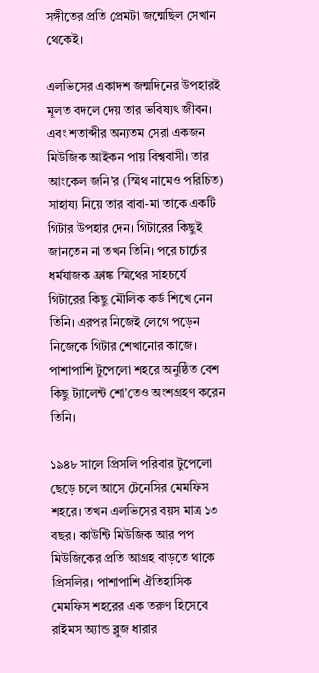সঙ্গীতের প্রতি প্রেমটা জন্মেছিল সেখান থেকেই।

এলভিসের একাদশ জন্মদিনের উপহারই মূলত বদলে দেয় তার ভবিষ্যৎ জীবন। এবং শতাব্দীর অন্যতম সেরা একজন মিউজিক আইকন পায় বিশ্ববাসী। তার আংকেল জনি’র (স্মিথ নামেও পরিচিত) সাহায্য নিয়ে তার বাবা-মা তাকে একটি গিটার উপহার দেন। গিটারের কিছুই জানতেন না তখন তিনি। পরে চার্চের ধর্মযাজক ফ্রাঙ্ক স্মিথের সাহচর্যে গিটারের কিছু মৌলিক কর্ড শিখে নেন তিনি। এরপর নিজেই লেগে পড়েন নিজেকে গিটার শেখানোর কাজে। পাশাপাশি টুপেলো শহরে অনুষ্ঠিত বেশ কিছু ট্যালেন্ট শো’তেও অংশগ্রহণ করেন তিনি।

১৯৪৮ সালে প্রিসলি পরিবার টুপেলো ছেড়ে চলে আসে টেনেসির মেমফিস শহরে। তখন এলভিসের বয়স মাত্র ১৩ বছর। কাউন্টি মিউজিক আর পপ মিউজিকের প্রতি আগ্রহ বাড়তে থাকে প্রিসলির। পাশাপাশি ঐতিহাসিক মেমফিস শহরের এক তরুণ হিসেবে রাইমস অ্যান্ড ব্লুজ ধারার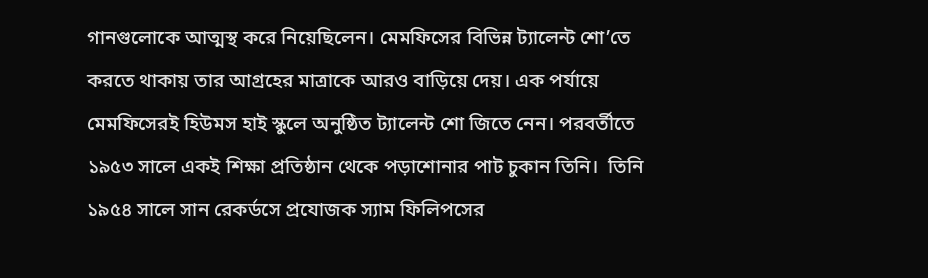গানগুলোকে আত্মস্থ করে নিয়েছিলেন। মেমফিসের বিভিন্ন ট্যালেন্ট শো’তে করতে থাকায় তার আগ্রহের মাত্রাকে আরও বাড়িয়ে দেয়। এক পর্যায়ে মেমফিসেরই হিউমস হাই স্কুলে অনুষ্ঠিত ট্যালেন্ট শো জিতে নেন। পরবর্তীতে ১৯৫৩ সালে একই শিক্ষা প্রতিষ্ঠান থেকে পড়াশোনার পাট চুকান তিনি।  তিনি ১৯৫৪ সালে সান রেকর্ডসে প্রযোজক স্যাম ফিলিপসের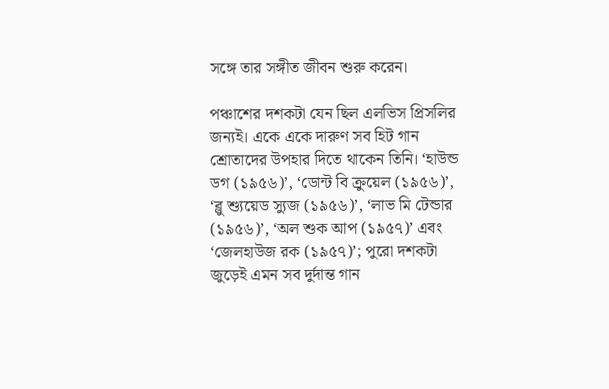সঙ্গে তার সঙ্গীত জীবন শুরু করেন।

পঞ্চাশের দশকটা যেন ছিল এলভিস প্রিসলির জন্যই। একে একে দারুণ সব হিট গান শ্রোতাদের উপহার দিতে থাকেন তিনি। ‘হাউন্ড ডগ (১৯৫৬)’, ‘ডোন্ট বি ক্রুয়েল (১৯৫৬)’, ‘ব্লু শ্যুয়েড স্যুজ (১৯৫৬)’, ‘লাভ মি টেন্ডার (১৯৫৬)’, ‘অল শুক আপ (১৯৫৭)’ এবং ‘জেলহাউজ রক (১৯৫৭)’; পুরো দশকটা জুড়েই এমন সব দুর্দান্ত গান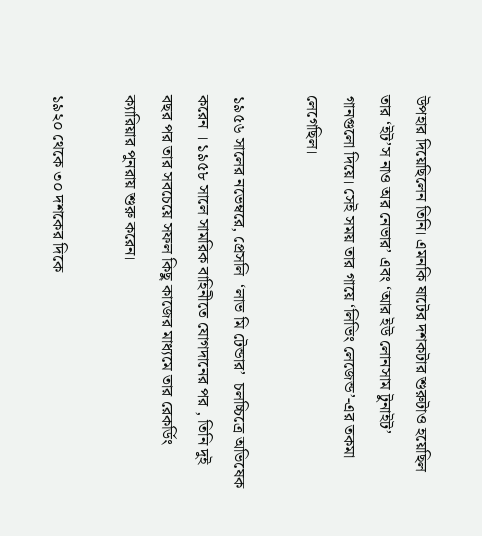উপহার দিয়েছিলেন তিনি। এমনকি ষাটের দশকটার শুরুটাও হয়েছিল তার ‘ইট’স নাও অর নেভার’ এবং ‘আর ইউ লোনসাম টুনাইট’ গানগুলো দিয়ে। সেই সময় তার গায়ে ‘লিভিং লেজেন্ড’-এর তকমা লেগেছিল।

১৯৫৬ সালের নভেম্বরে, প্রেসলি  ‘লাভ মি টেন্ডার’  চলচ্চিত্রে অভিষেক করেন । ১৯৫৮ সালে সামরিক বাহিনীতে যোগদানের পর , তিনি দুই বছর পর তার সবচেয়ে সফল কিছু কাজের মাধ্যমে তার রেকর্ডিং ক্যারিয়ার পুনরায় শুরু করেন।

১৯২০ থেকে ৩০ দশকের দিকে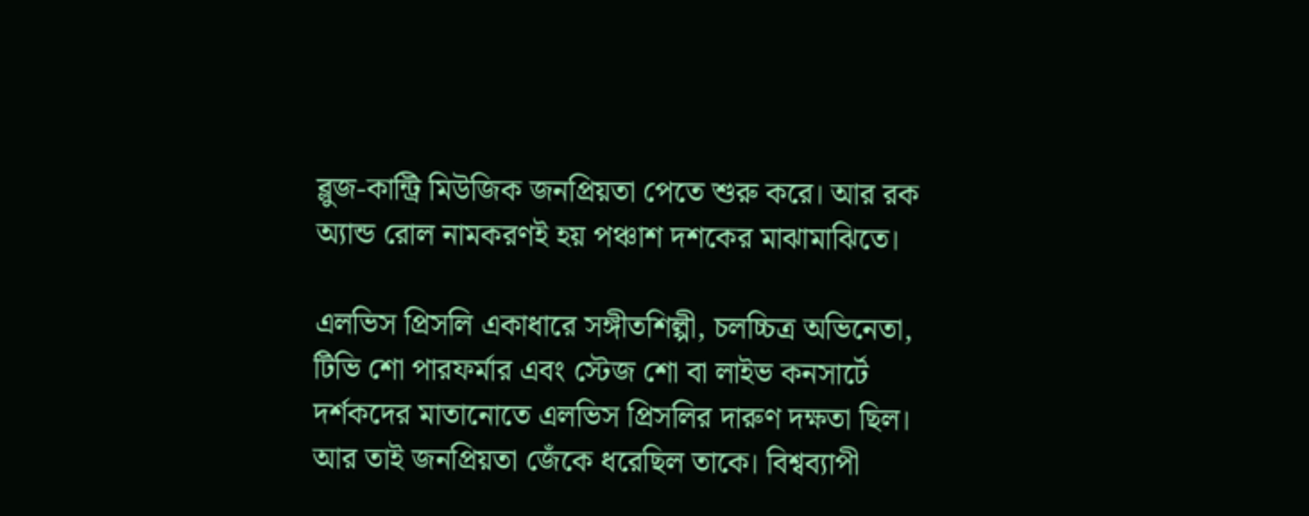ব্লুজ-কান্ট্রি মিউজিক জনপ্রিয়তা পেতে শুরু করে। আর রক অ্যান্ড রোল নামকরণই হয় পঞ্চাশ দশকের মাঝামাঝিতে।

এলভিস প্রিসলি একাধারে সঙ্গীতশিল্পী, চলচ্চিত্র অভিনেতা, টিভি শো পারফর্মার এবং স্টেজ শো বা লাইভ কনসার্টে দর্শকদের মাতানোতে এলভিস প্রিসলির দারুণ দক্ষতা ছিল। আর তাই জনপ্রিয়তা জেঁকে ধরেছিল তাকে। বিশ্বব্যাপী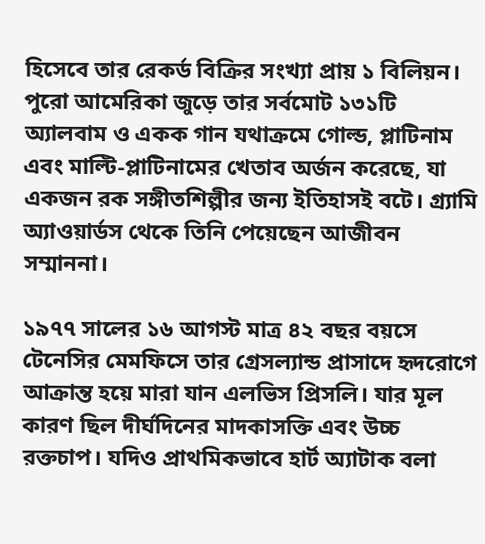হিসেবে তার রেকর্ড বিক্রির সংখ্যা প্রায় ১ বিলিয়ন। পুরো আমেরিকা জুড়ে তার সর্বমোট ১৩১টি অ্যালবাম ও একক গান যথাক্রমে গোল্ড, প্লাটিনাম এবং মাল্টি-প্লাটিনামের খেতাব অর্জন করেছে, যা একজন রক সঙ্গীতশিল্পীর জন্য ইতিহাসই বটে। গ্র্যামি অ্যাওয়ার্ডস থেকে তিনি পেয়েছেন আজীবন সম্মাননা।

১৯৭৭ সালের ১৬ আগস্ট মাত্র ৪২ বছর বয়সে টেনেসির মেমফিসে তার গ্রেসল্যান্ড প্রাসাদে হৃদরোগে আক্রান্ত হয়ে মারা যান এলভিস প্রিসলি। যার মূল কারণ ছিল দীর্ঘদিনের মাদকাসক্তি এবং উচ্চ রক্তচাপ। যদিও প্রাথমিকভাবে হার্ট অ্যাটাক বলা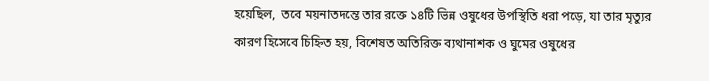হয়েছিল,  তবে ময়নাতদন্তে তার রক্তে ১৪টি ভিন্ন ওষুধের উপস্থিতি ধরা পড়ে, যা তার মৃত্যুর কারণ হিসেবে চিহ্নিত হয়, বিশেষত অতিরিক্ত ব্যথানাশক ও ঘুমের ওষুধের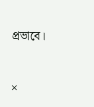প্রভাবে।



×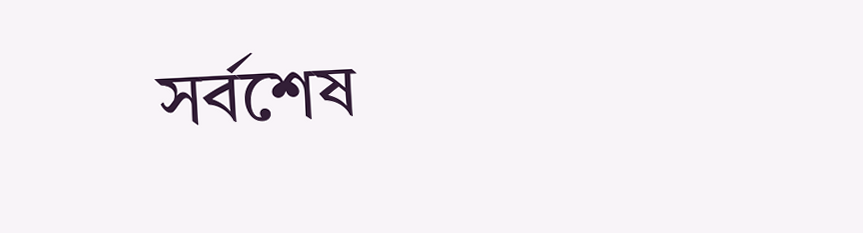সর্বশেষ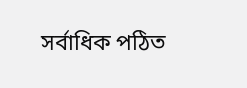সর্বাধিক পঠিত